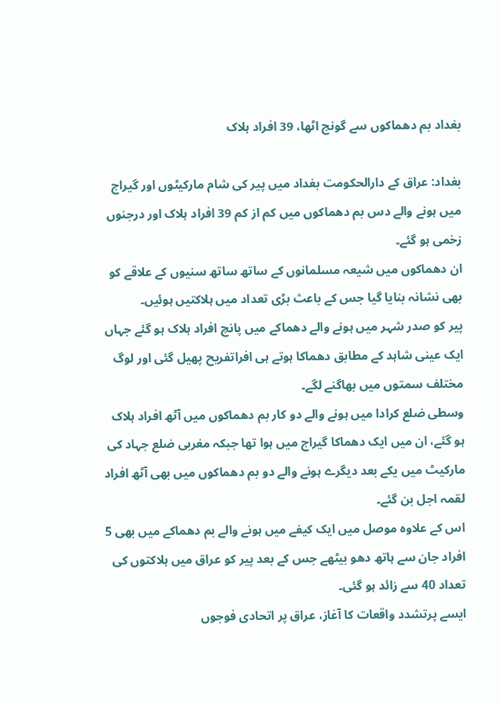بغداد بم دھماکوں سے گونج اٹھا، 39 افراد ہلاک

بغداد: عراق کے دارالحکومت بغداد میں پیر کی شام مارکیٹوں اور گیراج میں ہونے والے دس بم دھماکوں میں کم از کم 39 افراد ہلاک اور درجنوں زخمی ہو گئے۔
ان دھماکوں میں شیعہ مسلمانوں کے ساتھ ساتھ سنیوں کے علاقے کو بھی نشانہ بنایا گیا جس کے باعث بڑی تعداد میں ہلاکتیں ہوئیں۔
پیر کو صدر شہر میں ہونے والے دھماکے میں پانچ افراد ہلاک ہو گئے جہاں ایک عینی شاہد کے مطابق دھماکا ہوتے ہی افراتفریح پھیل گئی اور لوگ مختلف سمتوں میں بھاگنے لگے۔
وسطی ضلع کرادا میں ہونے والے دو کار بم دھماکوں میں آٹھ افراد ہلاک ہو گئے، ان میں ایک دھماکا گیراج میں ہوا تھا جبکہ مغربی ضلع جہاد کی مارکیٹ میں یکے بعد دیگرے ہونے والے دو بم دھماکوں میں بھی آٹھ افراد لقمہ اجل بن گئے۔
اس کے علاوہ موصل میں ایک کیفے میں ہونے والے بم دھماکے میں بھی 5 افراد جان سے ہاتھ دھو بیٹھے جس کے بعد پیر کو عراق میں ہلاکتوں کی تعداد 40 سے زائد ہو گئی۔
ایسے پرتشدد واقعات کا آغاز، عراق پر اتحادی فوجوں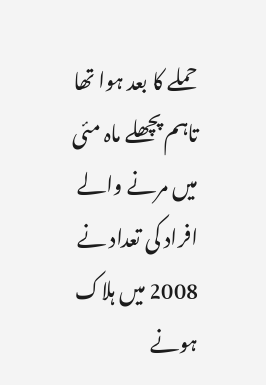حملے کا بعد ہوا تھا تاہم پچھلے ماہ مئی میں مرنے والے افراد کی تعداد نے 2008 میں ہلاک ہونے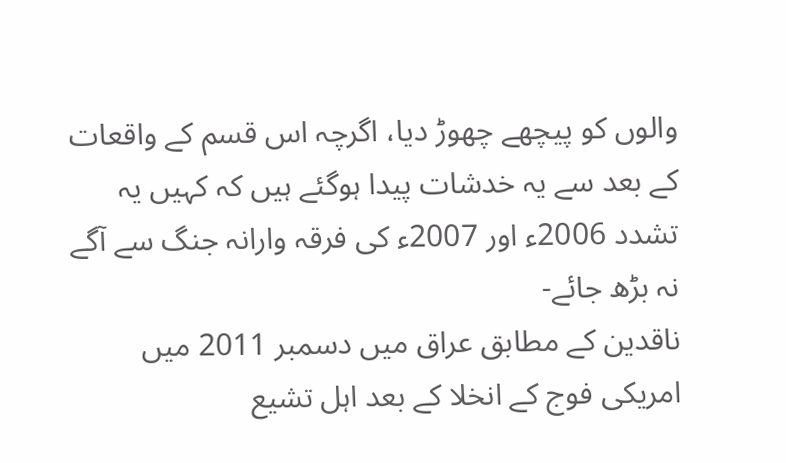والوں کو پیچھے چھوڑ دیا، اگرچہ اس قسم کے واقعات کے بعد سے یہ خدشات پیدا ہوگئے ہیں کہ کہیں یہ تشدد 2006ء اور 2007ء کی فرقہ وارانہ جنگ سے آگے نہ بڑھ جائے-
ناقدین کے مطابق عراق میں دسمبر 2011 میں امریکی فوج کے انخلا کے بعد اہل تشیع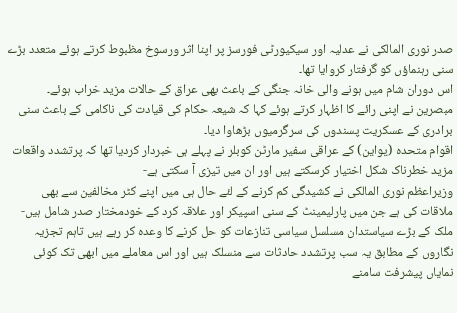صدر نوری المالکی نے عدلیہ اور سیکیورٹی فورسز پر اپنا اثر ورسوخ مظبوط کرتے ہوئے متعدد بڑے سنی رہنماؤں کو گرفتار کروایا تھا۔
اس دوران شام میں ہونے والی خانہ جنگی کے باعث بھی عراق کے حالات مزید خراب ہوئے۔
مبصرین نے اپنی رائے کا اظہار کرتے ہوئے کہا کہ شیعہ حکام کی قیادت کی ناکامی کے باعث سنی برادری کے عسکریت پسندوں کی سرگرمیوں بڑھاوا دیا۔
اقوام متحدہ (یواین) کے عراقی سفیر مارٹن کوبلر نے پہلے ہی خبردار کردیا تھا کہ پرتشدد واقعات مزید خطرناک شکل اختیار کرسکتے ہیں اور ان میں تیزی آ سکتی ہے-
وزیراعظم نوری المالکی نے کشیدگی کم کرنے کے لئے حال ہی میں اپنے کٹر مخالفین سے بھی ملاقات کی ہے جن میں پارلیمینٹ کے سنی اسپیکر اور علاقہ کرد کے خودمختار صدر شامل ہیں-
ملک کے بڑے سیاستدان مسلسل سیاسی تنازعات کو حل کرنے کا وعدہ کر رہے ہیں تاہم تجزیہ نگاروں کے مطابق یہ سب پرتشدد حادثات سے منسلک ہیں اور اس معاملے میں ابھی تک کوئی نمایاں پیشرفت سامنے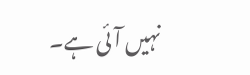نہیں آئی ہے۔